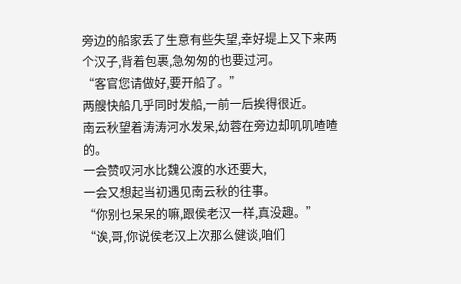旁边的船家丢了生意有些失望,幸好堤上又下来两个汉子,背着包裹,急匆匆的也要过河。
“客官您请做好,要开船了。”
两艘快船几乎同时发船,一前一后挨得很近。
南云秋望着涛涛河水发呆,幼蓉在旁边却叽叽喳喳的。
一会赞叹河水比魏公渡的水还要大,
一会又想起当初遇见南云秋的往事。
“你别乜呆呆的嘛,跟侯老汉一样,真没趣。”
“诶,哥,你说侯老汉上次那么健谈,咱们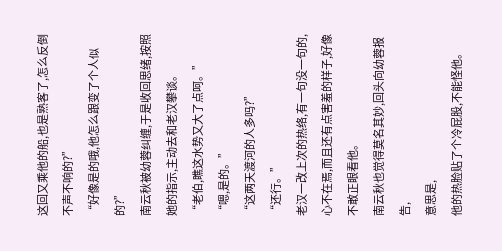这回又乘他的船,也是熟客了,怎么反倒不声不响的?”
“好像是的哦,他怎么跟变了个人似的?”
南云秋被幼蓉纠缠,于是收回思绪,按照她的指示,主动去和老汉攀谈。
“老伯,瞧这水势又大了点呵。”
“嗯,是的。”
“这两天渡河的人多吗?”
“还行。”
老汉一改上次的热络,有一句没一句的,心不在焉,而且还有点害羞的样子,好像不敢正眼看他。
南云秋也觉得莫名其妙,回头向幼蓉报告,
意思是,
他的热脸贴了个冷屁股,不能怪他。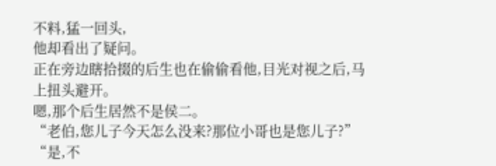不料,猛一回头,
他却看出了疑问。
正在旁边瞎拾掇的后生也在偷偷看他,目光对视之后,马上扭头避开。
嗯,那个后生居然不是侯二。
“老伯,您儿子今天怎么没来?那位小哥也是您儿子?”
“是,不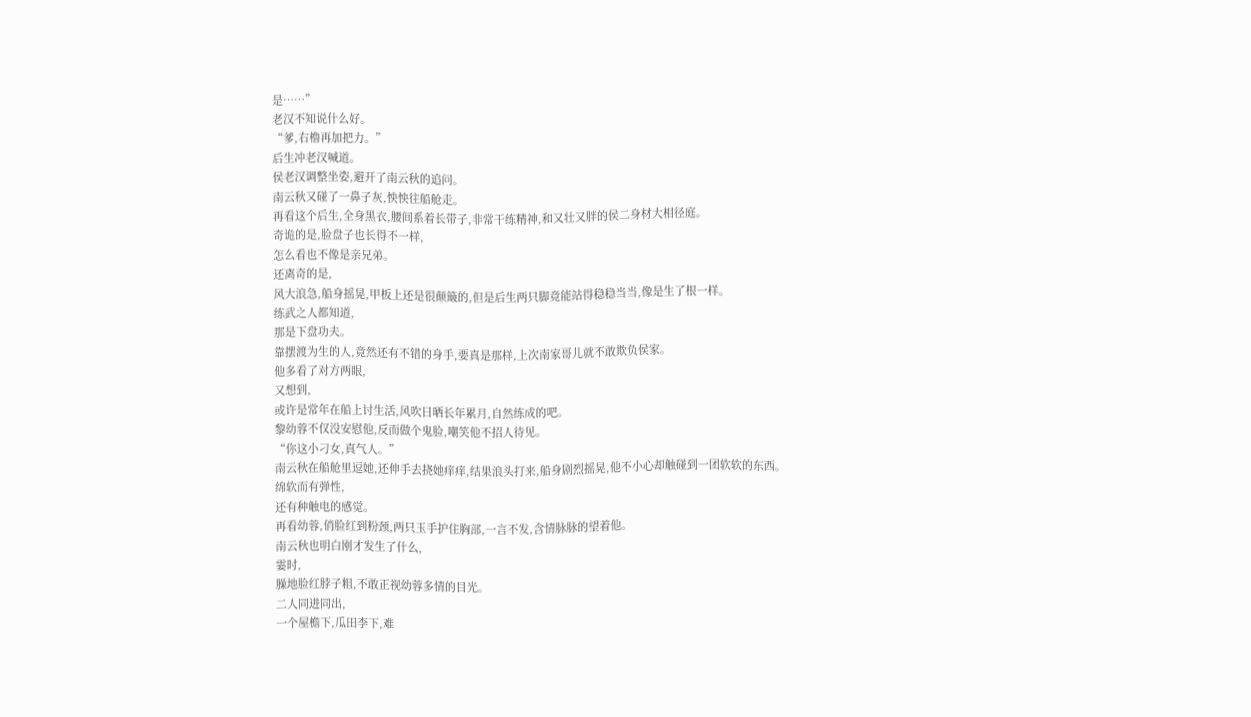是……”
老汉不知说什么好。
“爹,右橹再加把力。”
后生冲老汉喊道。
侯老汉调整坐姿,避开了南云秋的追问。
南云秋又碰了一鼻子灰,怏怏往船舱走。
再看这个后生,全身黑衣,腰间系着长带子,非常干练精神,和又壮又胖的侯二身材大相径庭。
奇诡的是,脸盘子也长得不一样,
怎么看也不像是亲兄弟。
还离奇的是,
风大浪急,船身摇晃,甲板上还是很颠簸的,但是后生两只脚竟能站得稳稳当当,像是生了根一样。
练武之人都知道,
那是下盘功夫。
靠摆渡为生的人,竟然还有不错的身手,要真是那样,上次南家哥儿就不敢欺负侯家。
他多看了对方两眼,
又想到,
或许是常年在船上讨生活,风吹日晒长年累月,自然练成的吧。
黎幼蓉不仅没安慰他,反而做个鬼脸,嘲笑他不招人待见。
“你这小刁女,真气人。”
南云秋在船舱里逗她,还伸手去挠她痒痒,结果浪头打来,船身剧烈摇晃,他不小心却触碰到一团软软的东西。
绵软而有弹性,
还有种触电的感觉。
再看幼蓉,俏脸红到粉颈,两只玉手护住胸部,一言不发,含情脉脉的望着他。
南云秋也明白刚才发生了什么,
霎时,
臊地脸红脖子粗,不敢正视幼蓉多情的目光。
二人同进同出,
一个屋檐下,瓜田李下,难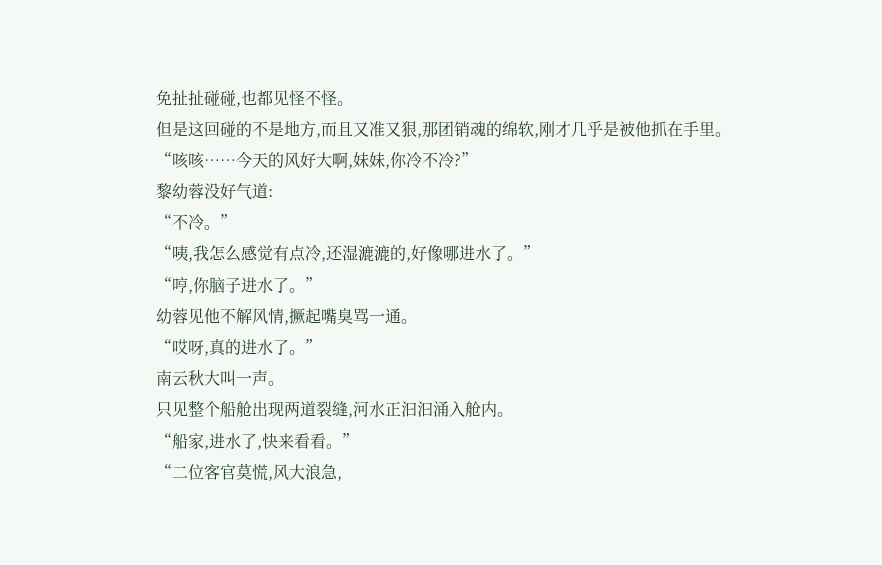免扯扯碰碰,也都见怪不怪。
但是这回碰的不是地方,而且又准又狠,那团销魂的绵软,刚才几乎是被他抓在手里。
“咳咳……今天的风好大啊,妹妹,你冷不冷?”
黎幼蓉没好气道:
“不冷。”
“咦,我怎么感觉有点冷,还湿漉漉的,好像哪进水了。”
“哼,你脑子进水了。”
幼蓉见他不解风情,撅起嘴臭骂一通。
“哎呀,真的进水了。”
南云秋大叫一声。
只见整个船舱出现两道裂缝,河水正汩汩涌入舱内。
“船家,进水了,快来看看。”
“二位客官莫慌,风大浪急,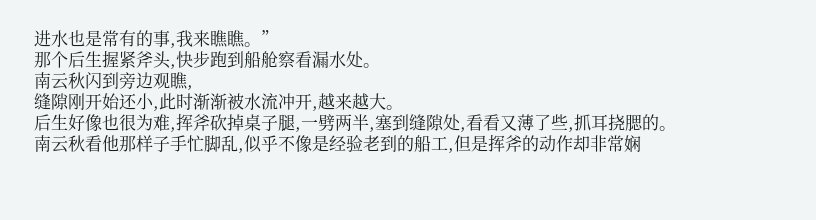进水也是常有的事,我来瞧瞧。”
那个后生握紧斧头,快步跑到船舱察看漏水处。
南云秋闪到旁边观瞧,
缝隙刚开始还小,此时渐渐被水流冲开,越来越大。
后生好像也很为难,挥斧砍掉桌子腿,一劈两半,塞到缝隙处,看看又薄了些,抓耳挠腮的。
南云秋看他那样子手忙脚乱,似乎不像是经验老到的船工,但是挥斧的动作却非常娴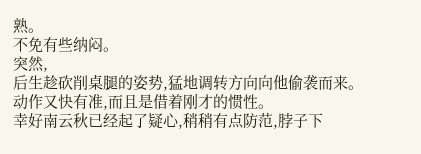熟。
不免有些纳闷。
突然,
后生趁砍削桌腿的姿势,猛地调转方向向他偷袭而来。
动作又快有准,而且是借着刚才的惯性。
幸好南云秋已经起了疑心,稍稍有点防范,脖子下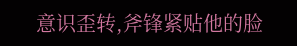意识歪转,斧锋紧贴他的脸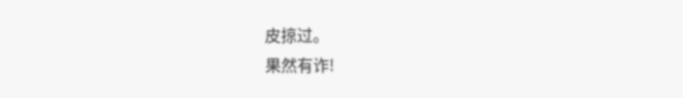皮掠过。
果然有诈!